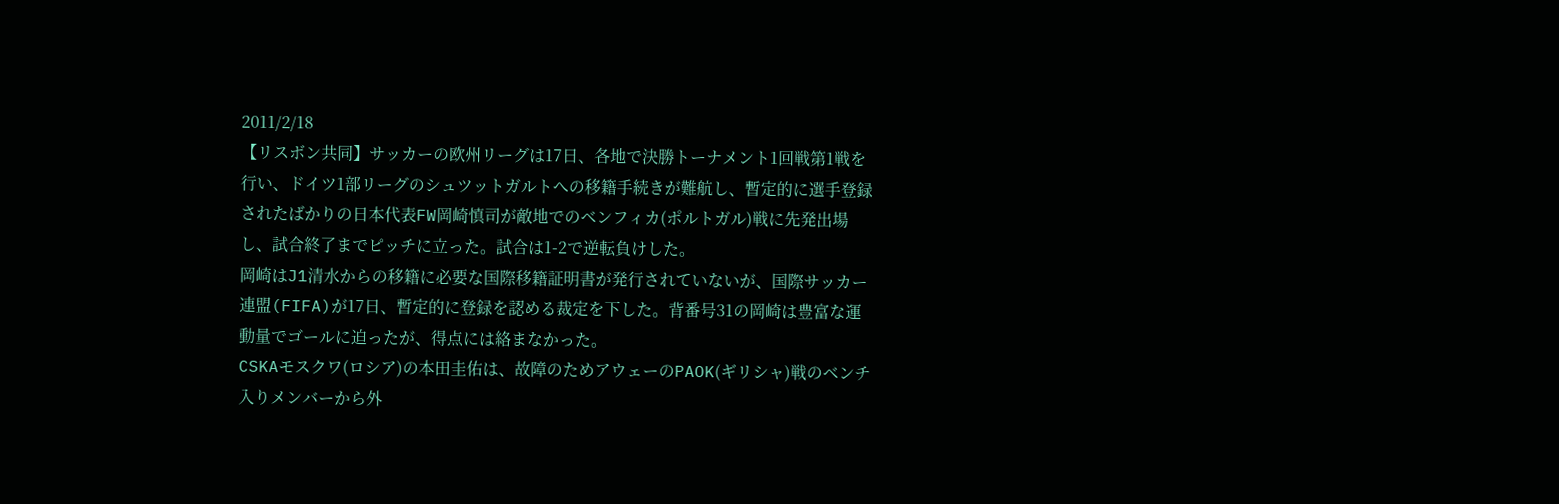2011/2/18
【リスボン共同】サッカーの欧州リーグは17日、各地で決勝トーナメント1回戦第1戦を行い、ドイツ1部リーグのシュツットガルトへの移籍手続きが難航し、暫定的に選手登録されたばかりの日本代表FW岡崎慎司が敵地でのベンフィカ(ポルトガル)戦に先発出場し、試合終了までピッチに立った。試合は1-2で逆転負けした。
岡崎はJ1清水からの移籍に必要な国際移籍証明書が発行されていないが、国際サッカー連盟(FIFA)が17日、暫定的に登録を認める裁定を下した。背番号31の岡崎は豊富な運動量でゴールに迫ったが、得点には絡まなかった。
CSKAモスクワ(ロシア)の本田圭佑は、故障のためアウェーのPAOK(ギリシャ)戦のベンチ入りメンバーから外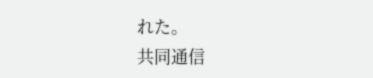れた。
共同通信